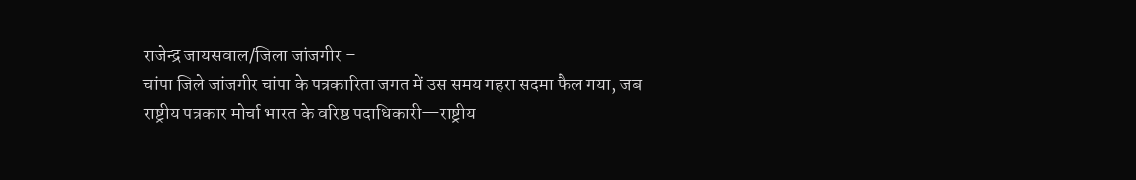राजेन्द्र जायसवाल/जिला जांजगीर –
चांपा जिले जांजगीर चांपा के पत्रकारिता जगत में उस समय गहरा सदमा फैल गया, जब राष्ट्रीय पत्रकार मोर्चा भारत के वरिष्ठ पदाधिकारी—राष्ट्रीय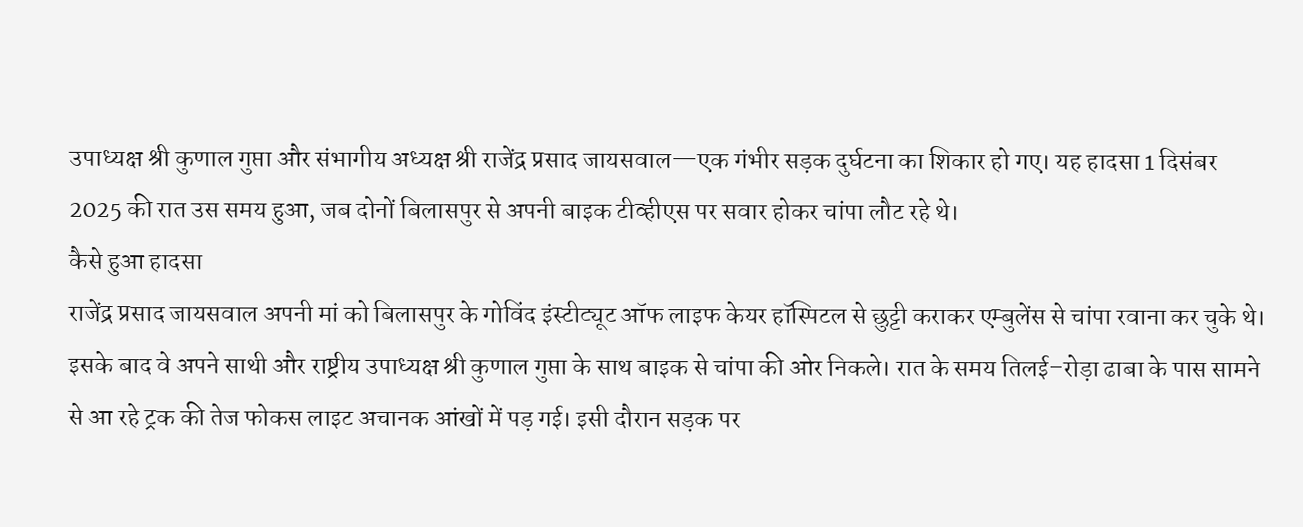उपाध्यक्ष श्री कुणाल गुप्ता और संभागीय अध्यक्ष श्री राजेंद्र प्रसाद जायसवाल—एक गंभीर सड़क दुर्घटना का शिकार हो गए। यह हादसा 1 दिसंबर 2025 की रात उस समय हुआ, जब दोनों बिलासपुर से अपनी बाइक टीव्हीएस पर सवार होकर चांपा लौट रहे थे।
कैसे हुआ हादसा
राजेंद्र प्रसाद जायसवाल अपनी मां को बिलासपुर के गोविंद इंस्टीट्यूट ऑफ लाइफ केयर हॉस्पिटल से छुट्टी कराकर एम्बुलेंस से चांपा रवाना कर चुके थे। इसके बाद वे अपने साथी और राष्ट्रीय उपाध्यक्ष श्री कुणाल गुप्ता के साथ बाइक से चांपा की ओर निकले। रात के समय तिलई–रोड़ा ढाबा के पास सामने से आ रहे ट्रक की तेज फोकस लाइट अचानक आंखों में पड़ गई। इसी दौरान सड़क पर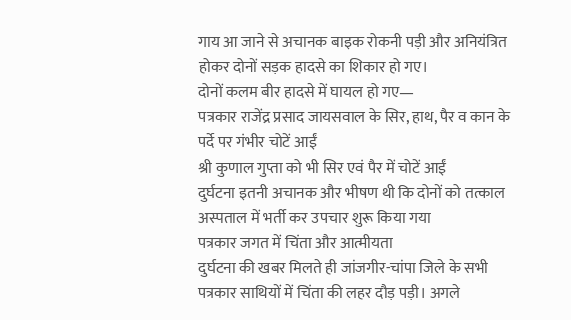गाय आ जाने से अचानक बाइक रोकनी पड़ी और अनियंत्रित होकर दोनों सड़क हादसे का शिकार हो गए।
दोनों कलम बीर हादसे में घायल हो गए—
पत्रकार राजेंद्र प्रसाद जायसवाल के सिर, हाथ, पैर व कान के पर्दे पर गंभीर चोटें आईं
श्री कुणाल गुप्ता को भी सिर एवं पैर में चोटें आईं
दुर्घटना इतनी अचानक और भीषण थी कि दोनों को तत्काल अस्पताल में भर्ती कर उपचार शुरू किया गया
पत्रकार जगत में चिंता और आत्मीयता
दुर्घटना की खबर मिलते ही जांजगीर-चांपा जिले के सभी पत्रकार साथियों में चिंता की लहर दौड़ पड़ी। अगले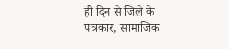ही दिन से जिले के पत्रकार, सामाजिक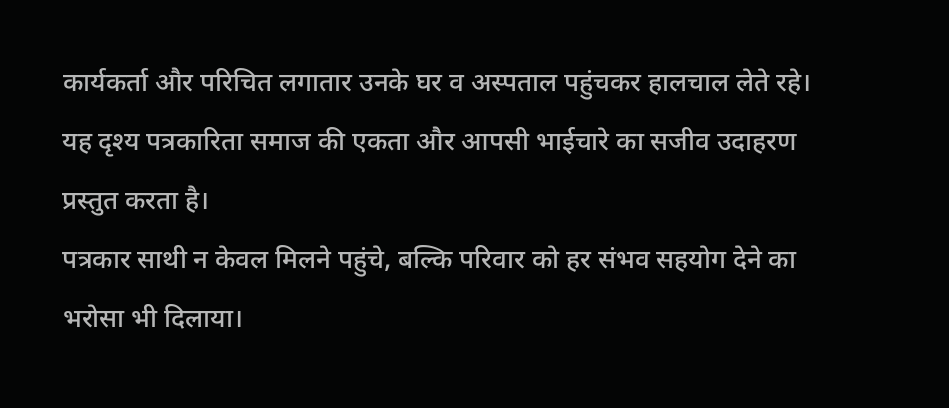कार्यकर्ता और परिचित लगातार उनके घर व अस्पताल पहुंचकर हालचाल लेते रहे। यह दृश्य पत्रकारिता समाज की एकता और आपसी भाईचारे का सजीव उदाहरण प्रस्तुत करता है।
पत्रकार साथी न केवल मिलने पहुंचे, बल्कि परिवार को हर संभव सहयोग देने का भरोसा भी दिलाया।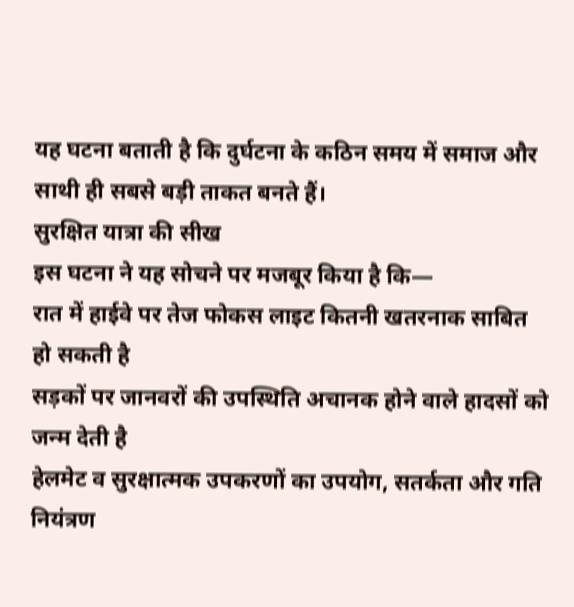यह घटना बताती है कि दुर्घटना के कठिन समय में समाज और साथी ही सबसे बड़ी ताकत बनते हैं।
सुरक्षित यात्रा की सीख
इस घटना ने यह सोचने पर मजबूर किया है कि—
रात में हाईवे पर तेज फोकस लाइट कितनी खतरनाक साबित हो सकती है
सड़कों पर जानवरों की उपस्थिति अचानक होने वाले हादसों को जन्म देती है
हेलमेट व सुरक्षात्मक उपकरणों का उपयोग, सतर्कता और गति नियंत्रण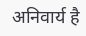अनिवार्य है